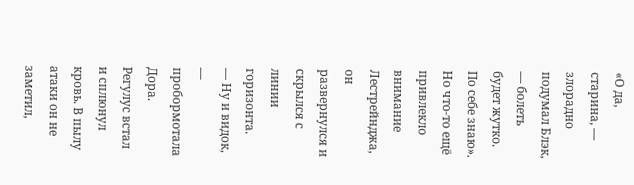«О да, старина, — злорадно подумал Блэк, — болеть будет жутко. По себе знаю».
Но что-то ещё привлекло внимание Лестрейнджа, он развернулся и скрылся с линии горизонта.
— Ну и видок, — пробормотала Дора.
Регулус встал и сплюнул кровь. В пылу атаки он не заметил,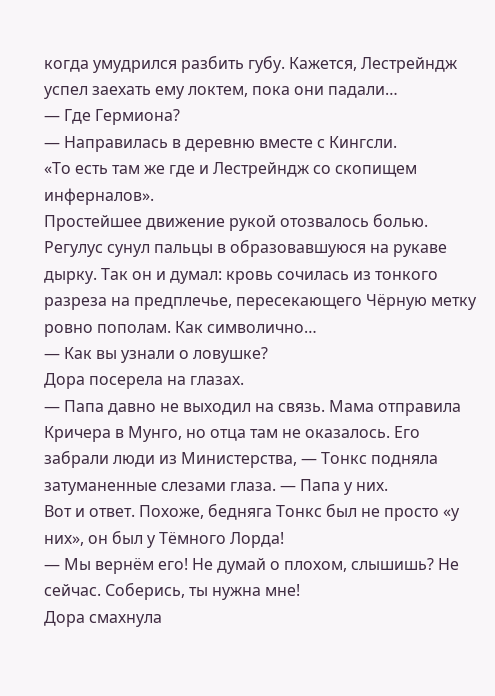когда умудрился разбить губу. Кажется, Лестрейндж успел заехать ему локтем, пока они падали…
— Где Гермиона?
— Направилась в деревню вместе с Кингсли.
«То есть там же где и Лестрейндж со скопищем инферналов».
Простейшее движение рукой отозвалось болью. Регулус сунул пальцы в образовавшуюся на рукаве дырку. Так он и думал: кровь сочилась из тонкого разреза на предплечье, пересекающего Чёрную метку ровно пополам. Как символично…
— Как вы узнали о ловушке?
Дора посерела на глазах.
— Папа давно не выходил на связь. Мама отправила Кричера в Мунго, но отца там не оказалось. Его забрали люди из Министерства, — Тонкс подняла затуманенные слезами глаза. — Папа у них.
Вот и ответ. Похоже, бедняга Тонкс был не просто «у них», он был у Тёмного Лорда!
— Мы вернём его! Не думай о плохом, слышишь? Не сейчас. Соберись, ты нужна мне!
Дора смахнула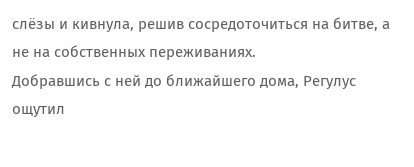слёзы и кивнула, решив сосредоточиться на битве, а не на собственных переживаниях.
Добравшись с ней до ближайшего дома, Регулус ощутил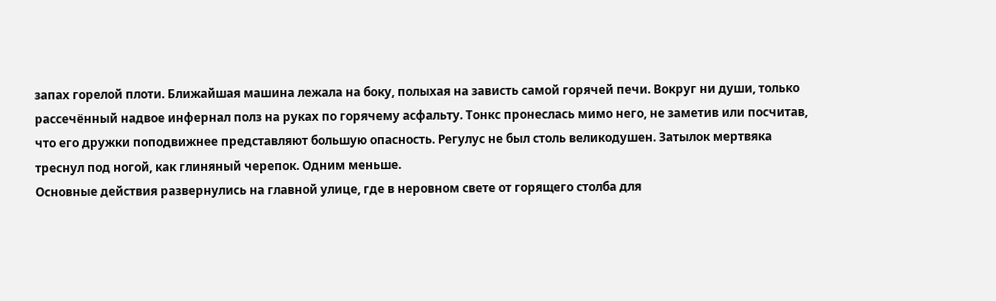запах горелой плоти. Ближайшая машина лежала на боку, полыхая на зависть самой горячей печи. Вокруг ни души, только рассечённый надвое инфернал полз на руках по горячему асфальту. Тонкс пронеслась мимо него, не заметив или посчитав, что его дружки поподвижнее представляют большую опасность. Регулус не был столь великодушен. Затылок мертвяка треснул под ногой, как глиняный черепок. Одним меньше.
Основные действия развернулись на главной улице, где в неровном свете от горящего столба для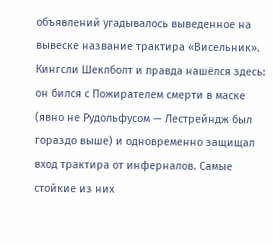объявлений угадывалось выведенное на вывеске название трактира «Висельник».
Кингсли Шеклболт и правда нашёлся здесь: он бился с Пожирателем смерти в маске (явно не Рудольфусом — Лестрейндж был гораздо выше) и одновременно защищал вход трактира от инферналов. Самые стойкие из них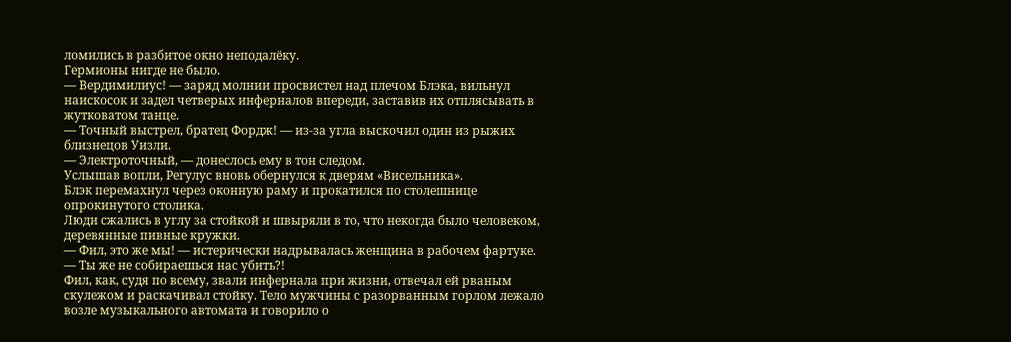ломились в разбитое окно неподалёку.
Гермионы нигде не было.
— Вердимилиус! — заряд молнии просвистел над плечом Блэка, вильнул наискосок и задел четверых инферналов впереди, заставив их отплясывать в жутковатом танце.
— Точный выстрел, братец Фордж! — из-за угла выскочил один из рыжих близнецов Уизли.
— Электроточный, — донеслось ему в тон следом.
Услышав вопли, Регулус вновь обернулся к дверям «Висельника».
Блэк перемахнул через оконную раму и прокатился по столешнице опрокинутого столика.
Люди сжались в углу за стойкой и швыряли в то, что некогда было человеком, деревянные пивные кружки.
— Фил, это же мы! — истерически надрывалась женщина в рабочем фартуке. — Ты же не собираешься нас убить?!
Фил, как, судя по всему, звали инфернала при жизни, отвечал ей рваным скулежом и раскачивал стойку. Тело мужчины с разорванным горлом лежало возле музыкального автомата и говорило о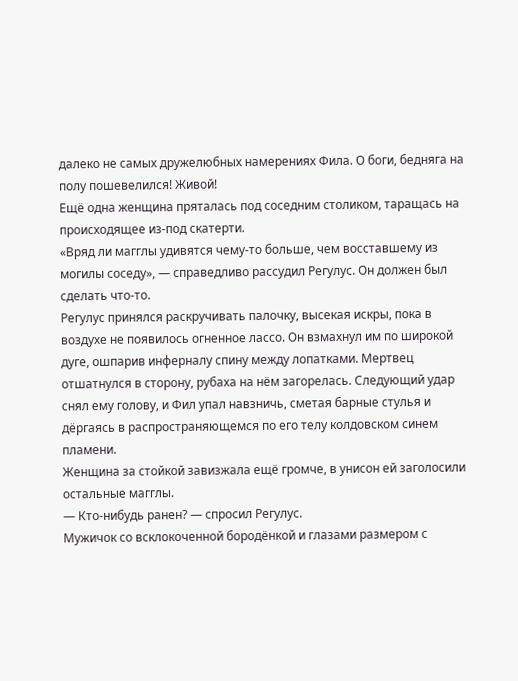далеко не самых дружелюбных намерениях Фила. О боги, бедняга на полу пошевелился! Живой!
Ещё одна женщина пряталась под соседним столиком, таращась на происходящее из-под скатерти.
«Вряд ли магглы удивятся чему-то больше, чем восставшему из могилы соседу», — справедливо рассудил Регулус. Он должен был сделать что-то.
Регулус принялся раскручивать палочку, высекая искры, пока в воздухе не появилось огненное лассо. Он взмахнул им по широкой дуге, ошпарив инферналу спину между лопатками. Мертвец отшатнулся в сторону, рубаха на нём загорелась. Следующий удар снял ему голову, и Фил упал навзничь, сметая барные стулья и дёргаясь в распространяющемся по его телу колдовском синем пламени.
Женщина за стойкой завизжала ещё громче, в унисон ей заголосили остальные магглы.
— Кто-нибудь ранен? — спросил Регулус.
Мужичок со всклокоченной бородёнкой и глазами размером с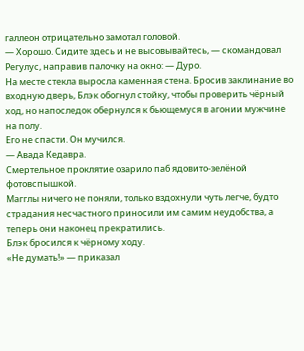галлеон отрицательно замотал головой.
— Хорошо. Сидите здесь и не высовывайтесь, — скомандовал Регулус, направив палочку на окно: — Дуро.
На месте стекла выросла каменная стена. Бросив заклинание во входную дверь, Блэк обогнул стойку, чтобы проверить чёрный ход, но напоследок обернулся к бьющемуся в агонии мужчине на полу.
Его не спасти. Он мучился.
— Авада Кедавра.
Смертельное проклятие озарило паб ядовито-зелёной фотовспышкой.
Магглы ничего не поняли, только вздохнули чуть легче, будто страдания несчастного приносили им самим неудобства, а теперь они наконец прекратились.
Блэк бросился к чёрному ходу.
«Не думать!» — приказал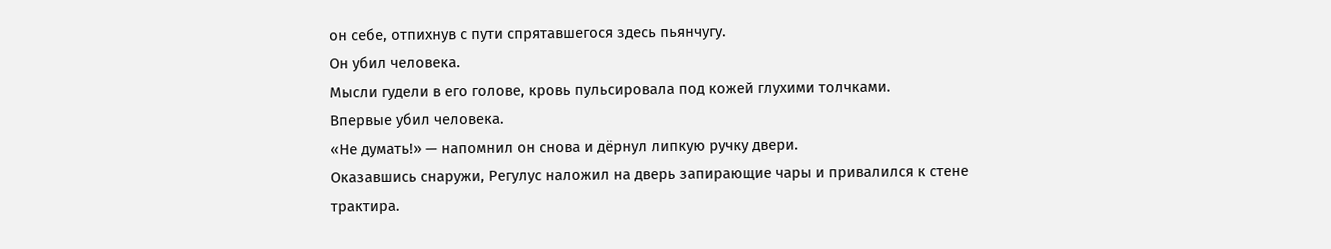он себе, отпихнув с пути спрятавшегося здесь пьянчугу.
Он убил человека.
Мысли гудели в его голове, кровь пульсировала под кожей глухими толчками.
Впервые убил человека.
«Не думать!» — напомнил он снова и дёрнул липкую ручку двери.
Оказавшись снаружи, Регулус наложил на дверь запирающие чары и привалился к стене трактира.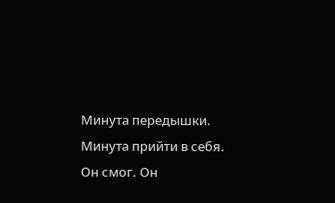Минута передышки. Минута прийти в себя.
Он смог. Он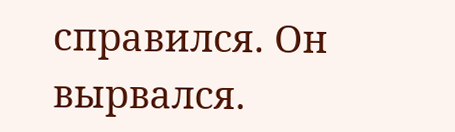справился. Он вырвался.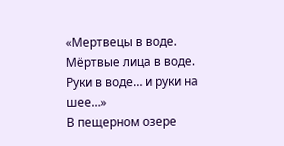«Мертвецы в воде. Мёртвые лица в воде. Руки в воде… и руки на шее…»
В пещерном озере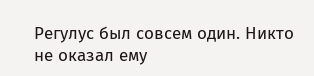Регулус был совсем один. Никто не оказал ему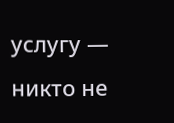услугу — никто не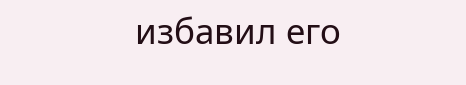избавил его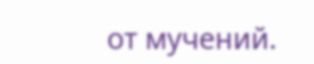от мучений.